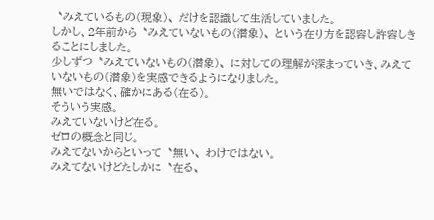〝みえているもの(現象)〟だけを認識して生活していました。
しかし、2年前から〝みえていないもの(潜象)〟という在り方を認容し許容しきることにしました。
少しずつ〝みえていないもの(潜象)〟に対しての理解が深まっていき、みえていないもの(潜象)を実感できるようになりました。
無いではなく、確かにある(在る)。
そういう実感。
みえていないけど在る。
ゼロの概念と同じ。
みえてないからといって〝無い〟わけではない。
みえてないけどたしかに〝在る〟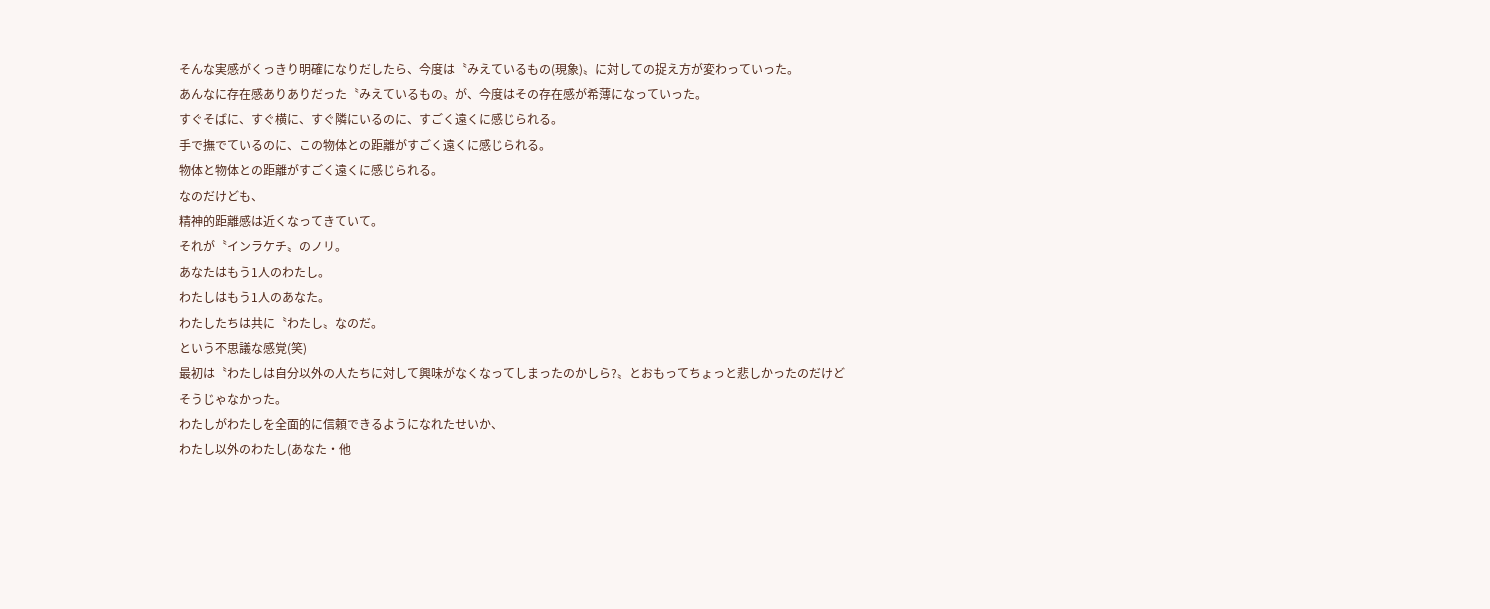そんな実感がくっきり明確になりだしたら、今度は〝みえているもの(現象)〟に対しての捉え方が変わっていった。
あんなに存在感ありありだった〝みえているもの〟が、今度はその存在感が希薄になっていった。
すぐそばに、すぐ横に、すぐ隣にいるのに、すごく遠くに感じられる。
手で撫でているのに、この物体との距離がすごく遠くに感じられる。
物体と物体との距離がすごく遠くに感じられる。
なのだけども、
精神的距離感は近くなってきていて。
それが〝インラケチ〟のノリ。
あなたはもう1人のわたし。
わたしはもう1人のあなた。
わたしたちは共に〝わたし〟なのだ。
という不思議な感覚(笑)
最初は〝わたしは自分以外の人たちに対して興味がなくなってしまったのかしら?〟とおもってちょっと悲しかったのだけど
そうじゃなかった。
わたしがわたしを全面的に信頼できるようになれたせいか、
わたし以外のわたし(あなた・他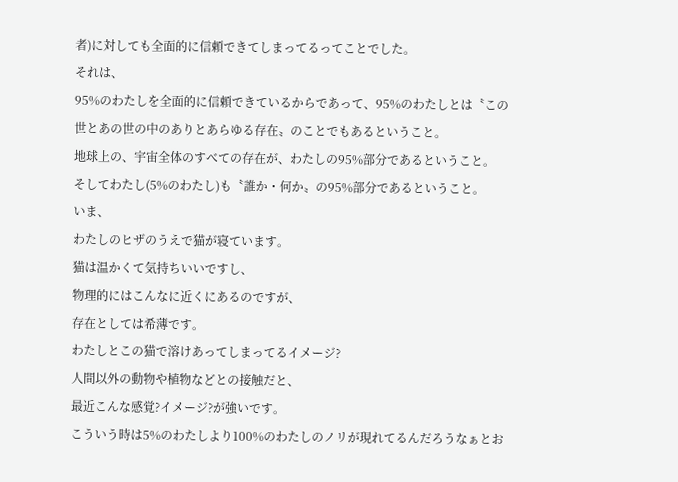者)に対しても全面的に信頼できてしまってるってことでした。
それは、
95%のわたしを全面的に信頼できているからであって、95%のわたしとは〝この世とあの世の中のありとあらゆる存在〟のことでもあるということ。
地球上の、宇宙全体のすべての存在が、わたしの95%部分であるということ。
そしてわたし(5%のわたし)も〝誰か・何か〟の95%部分であるということ。
いま、
わたしのヒザのうえで猫が寝ています。
猫は温かくて気持ちいいですし、
物理的にはこんなに近くにあるのですが、
存在としては希薄です。
わたしとこの猫で溶けあってしまってるイメージ?
人間以外の動物や植物などとの接触だと、
最近こんな感覚?イメージ?が強いです。
こういう時は5%のわたしより100%のわたしのノリが現れてるんだろうなぁとお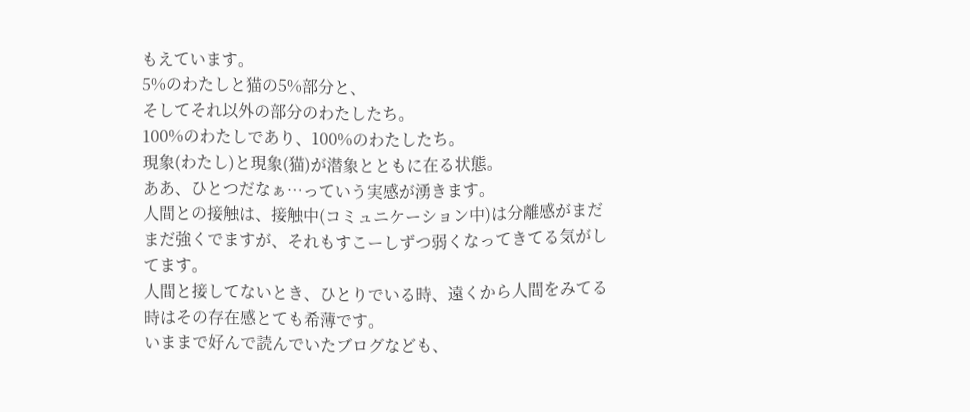もえています。
5%のわたしと猫の5%部分と、
そしてそれ以外の部分のわたしたち。
100%のわたしであり、100%のわたしたち。
現象(わたし)と現象(猫)が潜象とともに在る状態。
ああ、ひとつだなぁ…っていう実感が湧きます。
人間との接触は、接触中(コミュニケーション中)は分離感がまだまだ強くでますが、それもすこーしずつ弱くなってきてる気がしてます。
人間と接してないとき、ひとりでいる時、遠くから人間をみてる時はその存在感とても希薄です。
いままで好んで読んでいたブログなども、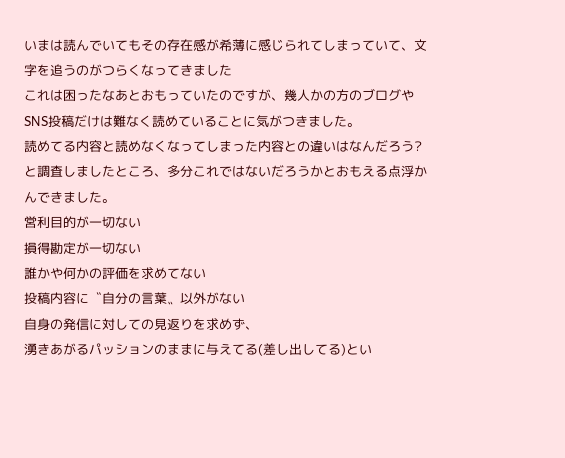いまは読んでいてもその存在感が希薄に感じられてしまっていて、文字を追うのがつらくなってきました
これは困ったなあとおもっていたのですが、幾人かの方のブログやSNS投稿だけは難なく読めていることに気がつきました。
読めてる内容と読めなくなってしまった内容との違いはなんだろう?と調査しましたところ、多分これではないだろうかとおもえる点浮かんできました。
営利目的が一切ない
損得勘定が一切ない
誰かや何かの評価を求めてない
投稿内容に〝自分の言葉〟以外がない
自身の発信に対しての見返りを求めず、
湧きあがるパッションのままに与えてる(差し出してる)とい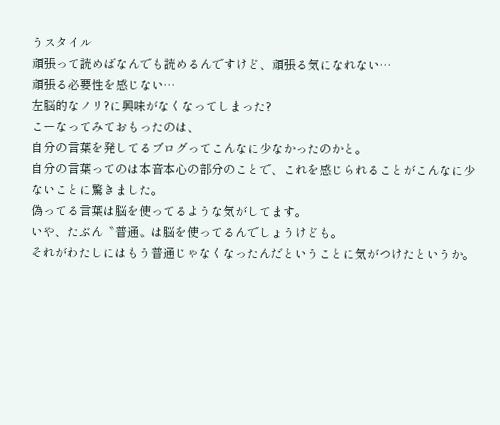うスタイル
頑張って読めばなんでも読めるんですけど、頑張る気になれない…
頑張る必要性を感じない…
左脳的なノリ?に興味がなくなってしまった?
こーなってみておもったのは、
自分の言葉を発してるブログってこんなに少なかったのかと。
自分の言葉ってのは本音本心の部分のことで、これを感じられることがこんなに少ないことに驚きました。
偽ってる言葉は脳を使ってるような気がしてます。
いや、たぶん〝普通〟は脳を使ってるんでしょうけども。
それがわたしにはもう普通じゃなくなったんだということに気がつけたというか。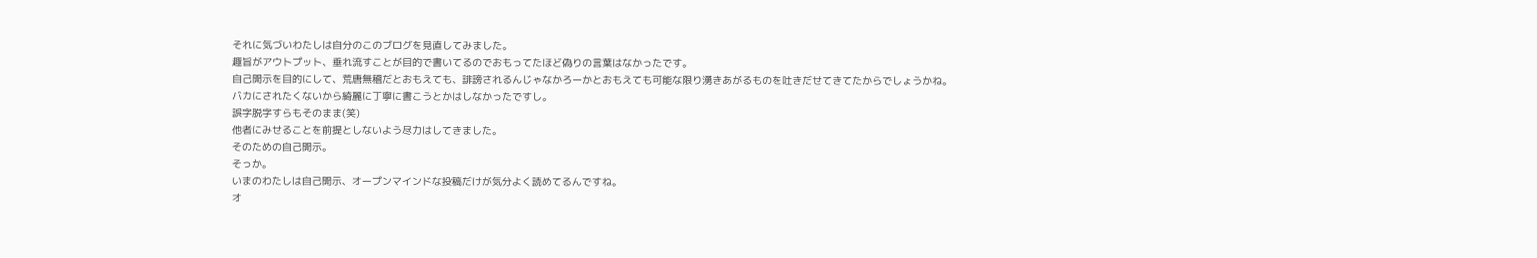それに気づいわたしは自分のこのブログを見直してみました。
趣旨がアウトプット、垂れ流すことが目的で書いてるのでおもってたほど偽りの言葉はなかったです。
自己開示を目的にして、荒唐無稽だとおもえても、誹謗されるんじゃなかろーかとおもえても可能な限り湧きあがるものを吐きだせてきてたからでしょうかね。
バカにされたくないから綺麗に丁寧に書こうとかはしなかったですし。
誤字脱字すらもそのまま(笑)
他者にみせることを前提としないよう尽力はしてきました。
そのための自己開示。
そっか。
いまのわたしは自己開示、オープンマインドな投稿だけが気分よく読めてるんですね。
オ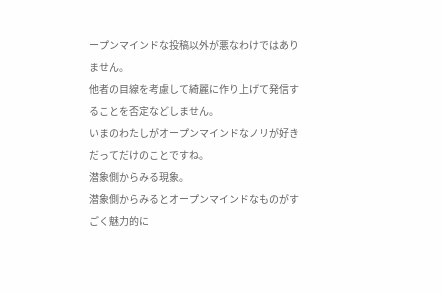ープンマインドな投稿以外が悪なわけではありません。
他者の目線を考慮して綺麗に作り上げて発信することを否定などしません。
いまのわたしがオープンマインドなノリが好きだってだけのことですね。
潜象側からみる現象。
潜象側からみるとオープンマインドなものがすごく魅力的に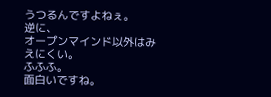うつるんですよねぇ。
逆に、
オープンマインド以外はみえにくい。
ふふふ。
面白いですね。